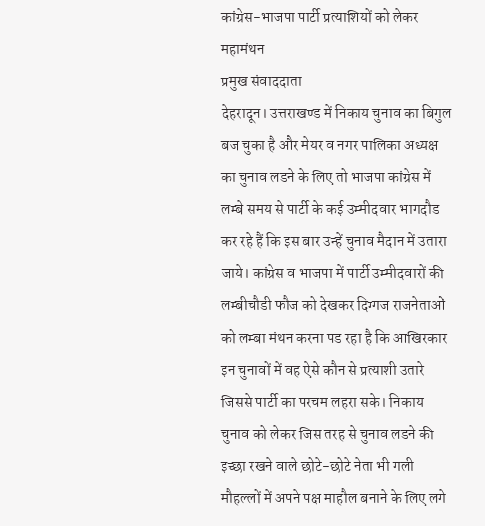कांग्रेस-भाजपा पार्टी प्रत्याशियों को लेकर महामंथन
प्रमुख संवाददाता
देहरादून। उत्तराखण्ड में निकाय चुनाव का बिगुल बज चुका है और मेयर व नगर पालिका अध्यक्ष का चुनाव लडने के लिए तो भाजपा कांग्रेस में लम्बे समय से पार्टी के कई उम्मीदवार भागदौड कर रहे हैं कि इस बार उन्हें चुनाव मैदान में उतारा जाये। कांग्रेस व भाजपा में पार्टी उम्मीदवारों की लम्बीचौडी फौज को देखकर दिग्गज राजनेताओं को लम्बा मंथन करना पड रहा है कि आखिरकार इन चुनावों में वह ऐसे कौन से प्रत्याशी उतारे जिससे पार्टी का परचम लहरा सके। निकाय चुनाव को लेकर जिस तरह से चुनाव लडने की इच्छा रखने वाले छोटे-छोटे नेता भी गली मौहल्लों में अपने पक्ष माहौल बनाने के लिए लगे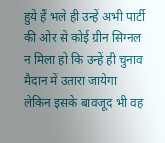हुये हैं भले ही उन्हें अभी पार्टी की ओर से कोई ग्रीन सिग्नल न मिला हो कि उन्हें ही चुनाव मैदान में उतारा जायेगा लेकिन इसके बावजूद भी वह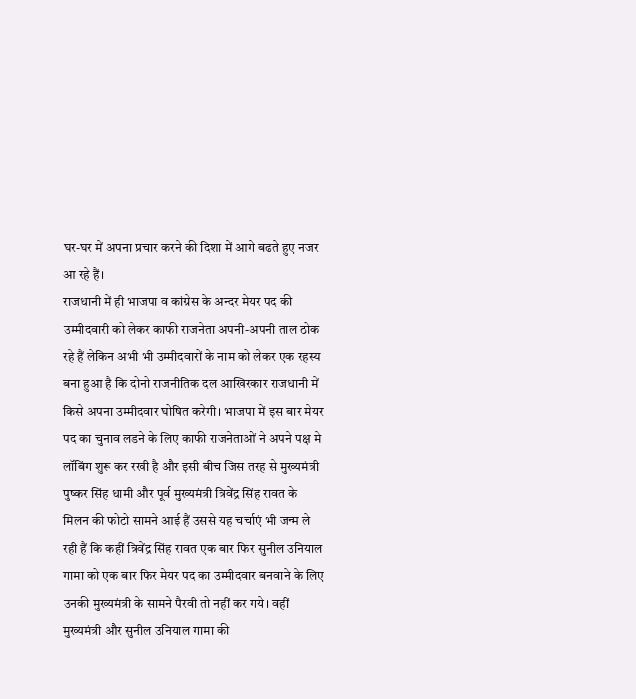घर-घर में अपना प्रचार करने की दिशा में आगे बढते हुए नजर आ रहे हैं।
राजधानी में ही भाजपा व कांग्रेस के अन्दर मेयर पद की उम्मीदवारी को लेकर काफी राजनेता अपनी-अपनी ताल ठोक रहे हैं लेकिन अभी भी उम्मीदवारों के नाम को लेकर एक रहस्य बना हुआ है कि दोनो राजनीतिक दल आखिरकार राजधानी में किसे अपना उम्मीदवार घोषित करेगी। भाजपा में इस बार मेयर पद का चुनाव लडने के लिए काफी राजनेताओं ने अपने पक्ष मे लॉबिंग शुरू कर रखी है और इसी बीच जिस तरह से मुख्यमंत्री पुष्कर सिंह धामी और पूर्व मुख्यमंत्री त्रिवेंद्र सिंह रावत के मिलन की फोटो सामने आई हैं उससे यह चर्चाएं भी जन्म ले रही हैं कि कहीं त्रिवेंद्र सिंह रावत एक बार फिर सुनील उनियाल गामा को एक बार फिर मेयर पद का उम्मीदवार बनवाने के लिए उनकी मुख्यमंत्री के सामने पैरवी तो नहीं कर गये। वहीं मुख्यमंत्री और सुनील उनियाल गामा की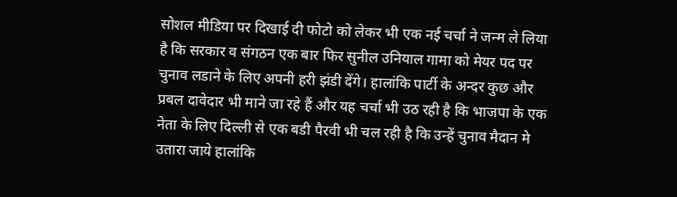सोशल मीडिया पर दिखाई दी फोटो को लेकर भी एक नई चर्चा ने जन्म ले लिया है कि सरकार व संगठन एक बार फिर सुनील उनियाल गामा को मेयर पद पर चुनाव लडाने के लिए अपनी हरी झंडी देंगे। हालांकि पार्टी के अन्दर कुछ और प्रबल दावेदार भी माने जा रहे हैं और यह चर्चा भी उठ रही है कि भाजपा के एक नेता के लिए दिल्ली से एक बडी पैरवी भी चल रही है कि उन्हें चुनाव मैदान मे उतारा जाये हालांकि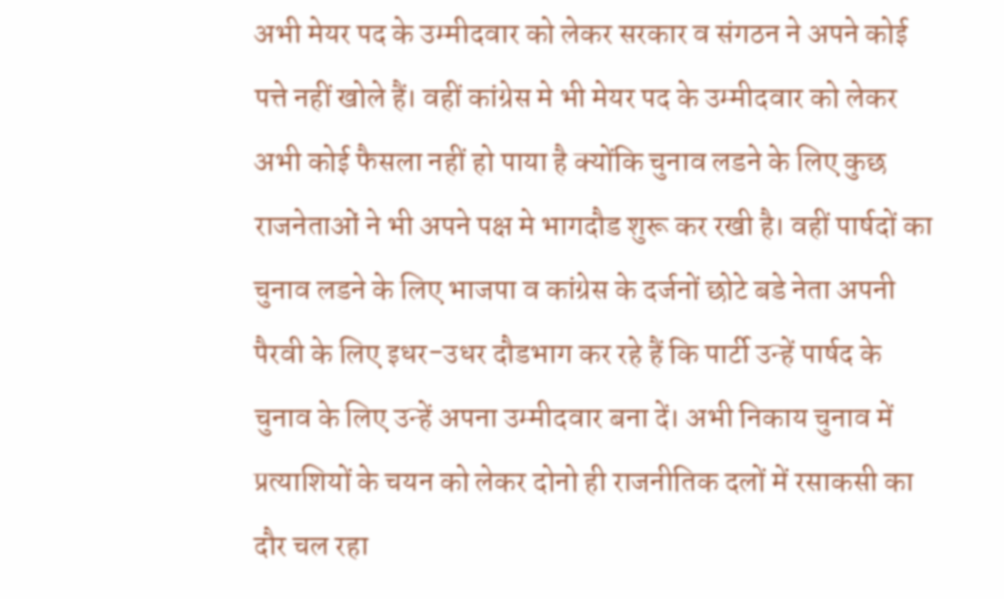अभी मेयर पद के उम्मीदवार को लेकर सरकार व संगठन ने अपने कोई पत्ते नहीं खोले हैं। वहीं कांग्रेस मे भी मेयर पद के उम्मीदवार को लेकर अभी कोई फैसला नहीं हो पाया है क्योंकि चुनाव लडने के लिए कुछ राजनेताओं ने भी अपने पक्ष मे भागदौड शुरू कर रखी है। वहीं पार्षदों का चुनाव लडने के लिए भाजपा व कांग्रेस के दर्जनों छोटे बडे नेता अपनी पैरवी के लिए इधर-उधर दौडभाग कर रहे हैं कि पार्टी उन्हें पार्षद के चुनाव के लिए उन्हें अपना उम्मीदवार बना दें। अभी निकाय चुनाव में प्रत्याशियों के चयन को लेकर दोनो ही राजनीतिक दलों में रसाकसी का दौर चल रहा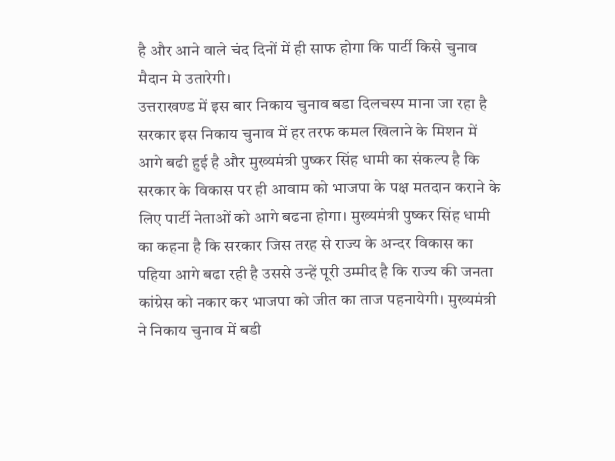है और आने वाले चंद दिनों में ही साफ होगा कि पार्टी किसे चुनाव मैदान मे उतारेगी।
उत्तराखण्ड में इस बार निकाय चुनाव बडा दिलचस्प माना जा रहा है सरकार इस निकाय चुनाव में हर तरफ कमल खिलाने के मिशन में आगे बढी हुई है और मुख्यमंत्री पुष्कर सिंह धामी का संकल्प है कि सरकार के विकास पर ही आवाम को भाजपा के पक्ष मतदान कराने के लिए पार्टी नेताओं को आगे बढना होगा। मुख्यमंत्री पुष्कर सिंह धामी का कहना है कि सरकार जिस तरह से राज्य के अन्दर विकास का पहिया आगे बढा रही है उससे उन्हें पूरी उम्मीद है कि राज्य की जनता कांग्रेस को नकार कर भाजपा को जीत का ताज पहनायेगी। मुख्यमंत्री ने निकाय चुनाव में बडी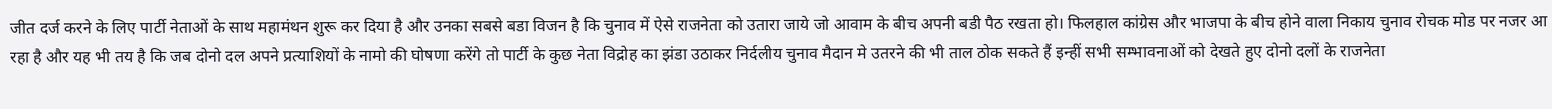जीत दर्ज करने के लिए पार्टी नेताओं के साथ महामंथन शुरू कर दिया है और उनका सबसे बडा विजन है कि चुनाव में ऐसे राजनेता को उतारा जाये जो आवाम के बीच अपनी बडी पैठ रखता हो। फिलहाल कांग्रेस और भाजपा के बीच होने वाला निकाय चुनाव रोचक मोड पर नजर आ रहा है और यह भी तय है कि जब दोनो दल अपने प्रत्याशियों के नामो की घोषणा करेंगे तो पार्टी के कुछ नेता विद्रोह का झंडा उठाकर निर्दलीय चुनाव मैदान मे उतरने की भी ताल ठोक सकते हैं इन्हीं सभी सम्भावनाओं को देखते हुए दोनो दलों के राजनेता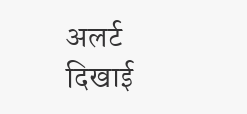अलर्ट दिखाई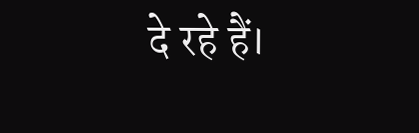दे रहे हैं।